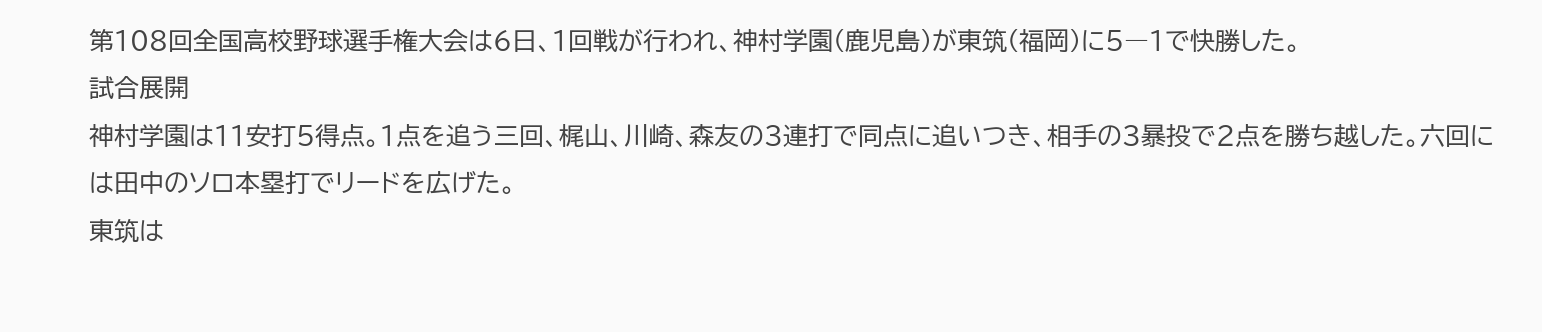第108回全国高校野球選手権大会は6日、1回戦が行われ、神村学園(鹿児島)が東筑(福岡)に5―1で快勝した。
試合展開
神村学園は11安打5得点。1点を追う三回、梶山、川崎、森友の3連打で同点に追いつき、相手の3暴投で2点を勝ち越した。六回には田中のソロ本塁打でリードを広げた。
東筑は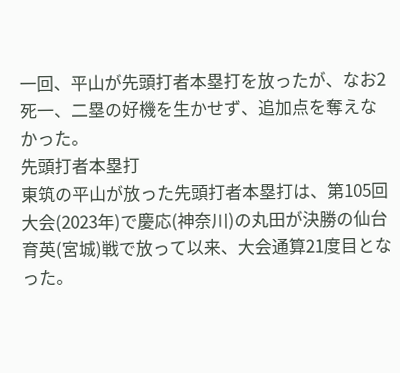一回、平山が先頭打者本塁打を放ったが、なお2死一、二塁の好機を生かせず、追加点を奪えなかった。
先頭打者本塁打
東筑の平山が放った先頭打者本塁打は、第105回大会(2023年)で慶応(神奈川)の丸田が決勝の仙台育英(宮城)戦で放って以来、大会通算21度目となった。